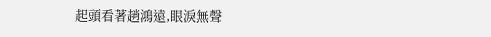起頭看著趙鴻遠,眼淚無聲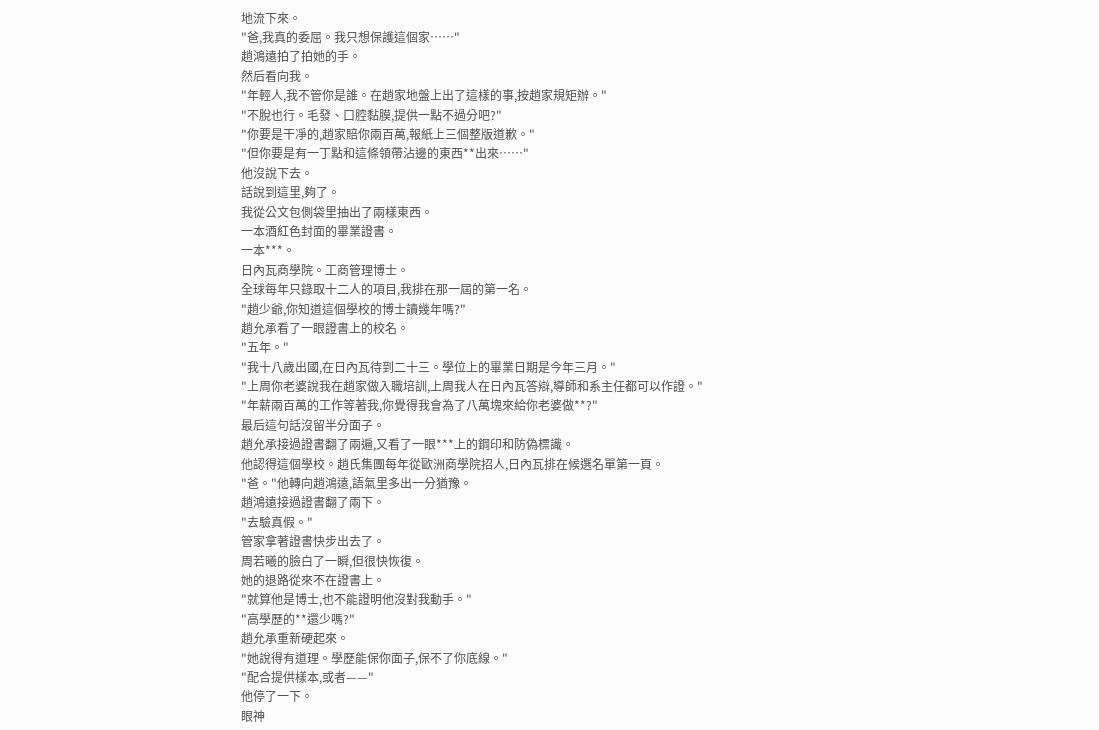地流下來。
"爸,我真的委屈。我只想保護這個家……"
趙鴻遠拍了拍她的手。
然后看向我。
"年輕人,我不管你是誰。在趙家地盤上出了這樣的事,按趙家規矩辦。"
"不脫也行。毛發、口腔黏膜,提供一點不過分吧?"
"你要是干凈的,趙家賠你兩百萬,報紙上三個整版道歉。"
"但你要是有一丁點和這條領帶沾邊的東西**出來……"
他沒說下去。
話說到這里,夠了。
我從公文包側袋里抽出了兩樣東西。
一本酒紅色封面的畢業證書。
一本***。
日內瓦商學院。工商管理博士。
全球每年只錄取十二人的項目,我排在那一屆的第一名。
"趙少爺,你知道這個學校的博士讀幾年嗎?"
趙允承看了一眼證書上的校名。
"五年。"
"我十八歲出國,在日內瓦待到二十三。學位上的畢業日期是今年三月。"
"上周你老婆說我在趙家做入職培訓,上周我人在日內瓦答辯,導師和系主任都可以作證。"
"年薪兩百萬的工作等著我,你覺得我會為了八萬塊來給你老婆做**?"
最后這句話沒留半分面子。
趙允承接過證書翻了兩遍,又看了一眼***上的鋼印和防偽標識。
他認得這個學校。趙氏集團每年從歐洲商學院招人,日內瓦排在候選名單第一頁。
"爸。"他轉向趙鴻遠,語氣里多出一分猶豫。
趙鴻遠接過證書翻了兩下。
"去驗真假。"
管家拿著證書快步出去了。
周若曦的臉白了一瞬,但很快恢復。
她的退路從來不在證書上。
"就算他是博士,也不能證明他沒對我動手。"
"高學歷的**還少嗎?"
趙允承重新硬起來。
"她說得有道理。學歷能保你面子,保不了你底線。"
"配合提供樣本,或者——"
他停了一下。
眼神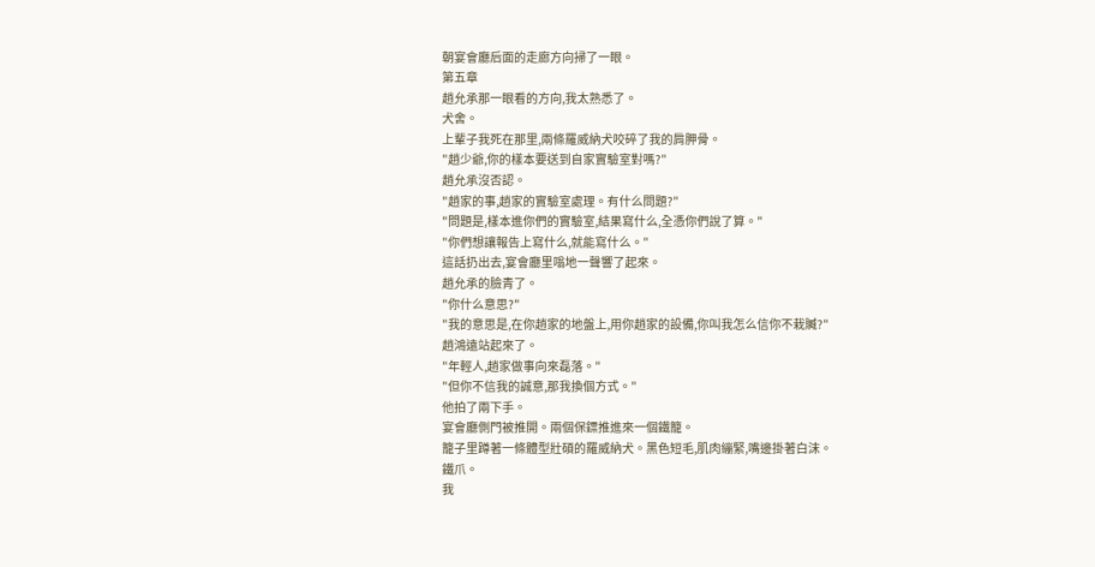朝宴會廳后面的走廊方向掃了一眼。
第五章
趙允承那一眼看的方向,我太熟悉了。
犬舍。
上輩子我死在那里,兩條羅威納犬咬碎了我的肩胛骨。
"趙少爺,你的樣本要送到自家實驗室對嗎?"
趙允承沒否認。
"趙家的事,趙家的實驗室處理。有什么問題?"
"問題是,樣本進你們的實驗室,結果寫什么,全憑你們說了算。"
"你們想讓報告上寫什么,就能寫什么。"
這話扔出去,宴會廳里嗡地一聲響了起來。
趙允承的臉青了。
"你什么意思?"
"我的意思是,在你趙家的地盤上,用你趙家的設備,你叫我怎么信你不栽贓?"
趙鴻遠站起來了。
"年輕人,趙家做事向來磊落。"
"但你不信我的誠意,那我換個方式。"
他拍了兩下手。
宴會廳側門被推開。兩個保鏢推進來一個鐵籠。
籠子里蹲著一條體型壯碩的羅威納犬。黑色短毛,肌肉繃緊,嘴邊掛著白沫。
鐵爪。
我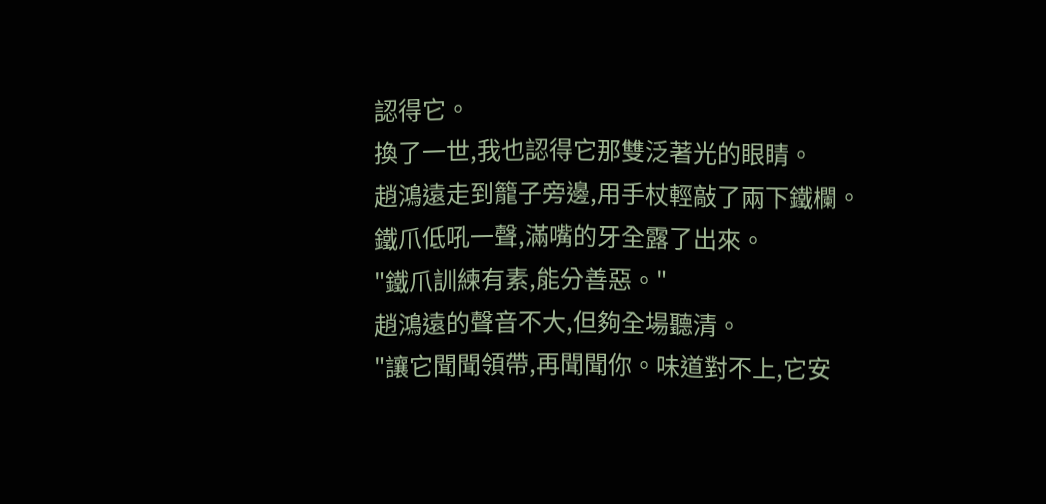認得它。
換了一世,我也認得它那雙泛著光的眼睛。
趙鴻遠走到籠子旁邊,用手杖輕敲了兩下鐵欄。
鐵爪低吼一聲,滿嘴的牙全露了出來。
"鐵爪訓練有素,能分善惡。"
趙鴻遠的聲音不大,但夠全場聽清。
"讓它聞聞領帶,再聞聞你。味道對不上,它安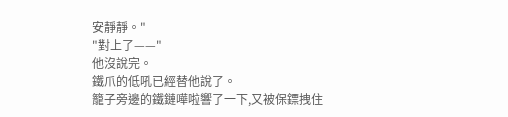安靜靜。"
"對上了——"
他沒說完。
鐵爪的低吼已經替他說了。
籠子旁邊的鐵鏈嘩啦響了一下,又被保鏢拽住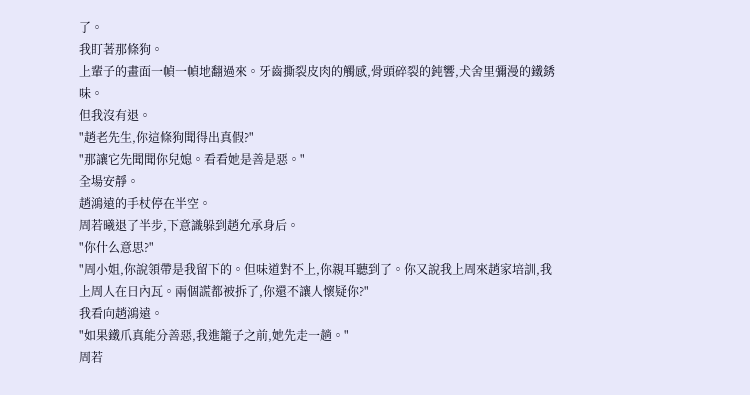了。
我盯著那條狗。
上輩子的畫面一幀一幀地翻過來。牙齒撕裂皮肉的觸感,骨頭碎裂的鈍響,犬舍里彌漫的鐵銹味。
但我沒有退。
"趙老先生,你這條狗聞得出真假?"
"那讓它先聞聞你兒媳。看看她是善是惡。"
全場安靜。
趙鴻遠的手杖停在半空。
周若曦退了半步,下意識躲到趙允承身后。
"你什么意思?"
"周小姐,你說領帶是我留下的。但味道對不上,你親耳聽到了。你又說我上周來趙家培訓,我上周人在日內瓦。兩個謊都被拆了,你還不讓人懷疑你?"
我看向趙鴻遠。
"如果鐵爪真能分善惡,我進籠子之前,她先走一趟。"
周若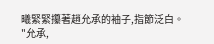曦緊緊攥著趙允承的袖子,指節泛白。
"允承,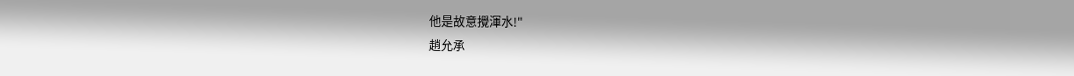他是故意攪渾水!"
趙允承